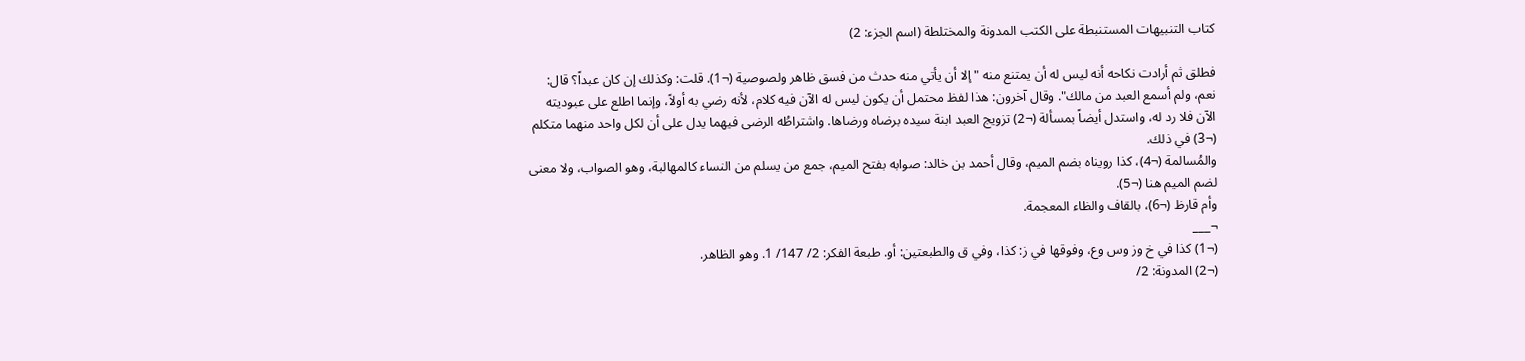كتاب التنبيهات المستنبطة على الكتب المدونة والمختلطة (اسم الجزء: 2)

فطلق ثم أرادت نكاحه أنه ليس له أن يمتنع منه "إلا أن يأتي منه حدث من فسق ظاهر ولصوصية (¬1). قلت: وكذلك إن كان عبداً؟ قال: نعم، ولم أسمع العبد من مالك". وقال آخرون: هذا لفظ محتمل أن يكون ليس له الآن فيه كلام، لأنه رضي به أولاً، وإنما اطلع على عبوديته الآن فلا رد له، واستدل أيضاً بمسألة (¬2) تزويج العبد ابنة سيده برضاه ورضاها. واشتراطُه الرضى فيهما يدل على أن لكل واحد منهما متكلم (¬3) في ذلك.
والمُسالمة (¬4)، كذا رويناه بضم الميم، وقال أحمد بن خالد: صوابه بفتح الميم، جمع من يسلم من النساء كالمهالبة، وهو الصواب، ولا معنى لضم الميم هنا (¬5).
وأم قارظ (¬6)، بالقاف والظاء المعجمة.
¬___
(¬1) كذا في خ وز وس وع، وفوقها في ز: كذا، وفي ق والطبعتين: أو. طبعة الفكر: 2/ 147/ 1. وهو الظاهر.
(¬2) المدونة: 2/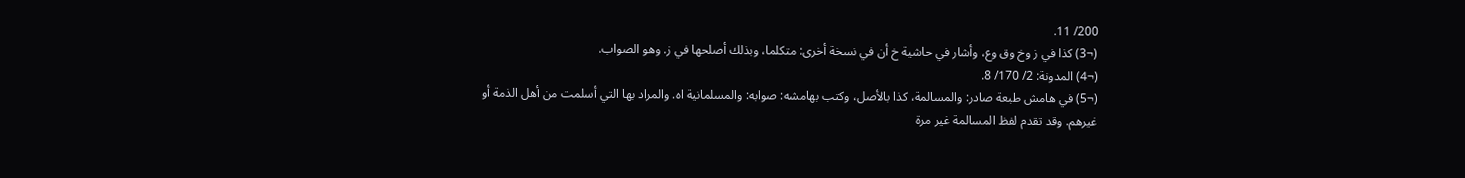200/ 11.
(¬3) كذا في ز وخ وق وع، وأشار في حاشية خ أن في نسخة أخرى: متكلما، وبذلك أصلحها في ز. وهو الصواب.
(¬4) المدونة: 2/ 170/ 8.
(¬5) في هامش طبعة صادر: والمسالمة، كذا بالأصل، وكتب بهامشه: صوابه: والمسلمانية اه. والمراد بها التي أسلمت من أهل الذمة أو غيرهم. وقد تقدم لفظ المسالمة غير مرة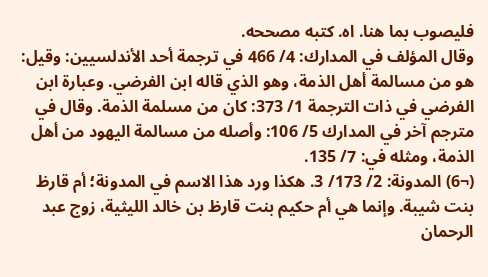فليصوب بما هنا. اه. كتبه مصححه.
وقال المؤلف في المدارك: 4/ 466 في ترجمة أحد الأندلسيين: وقيل: هو من مسالمة أهل الذمة، وهو الذي قاله ابن الفرضي. وعبارة ابن الفرضي في ذات الترجمة 1/ 373: كان من مسلمة الذمة. وقال في مترجم آخر في المدارك 5/ 106: وأصله من مسالمة اليهود من أهل الذمة، ومثله في: 7/ 135.
(¬6) المدونة: 2/ 173/ 3. هكذا ورد هذا الاسم في المدونة؛ أم قارظ بنت شيبة. وإنما هي أم حكيم بنت قارظ بن خالد الليثية، زوج عبد الرحمان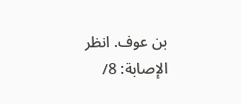بن عوف. انظر الإصابة: 8/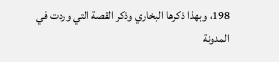198، وبهذا ذكرها البخاري وذكر القصة التي وردت في المدونة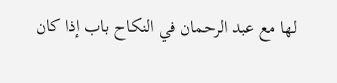لها مع عبد الرحمان في النكاح باب إذا كان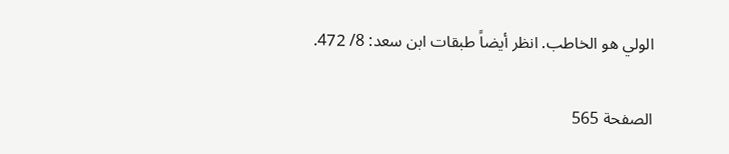الولي هو الخاطب. انظر أيضاً طبقات ابن سعد: 8/ 472.

الصفحة 565